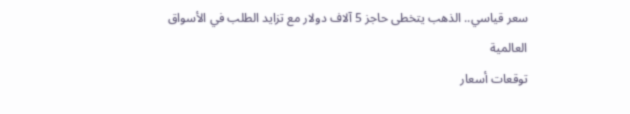سعر قياسي.. الذهب يتخطى حاجز 5 آلاف دولار مع تزايد الطلب في الأسواق العالمية
توقعات أسعار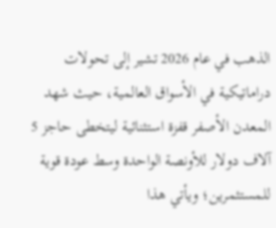الذهب في عام 2026 تشير إلى تحولات دراماتيكية في الأسواق العالمية، حيث شهد المعدن الأصفر قفزة استثنائية ليتخطى حاجز 5 آلاف دولار للأونصة الواحدة وسط عودة قوية للمستثمرين؛ ويأتي هذا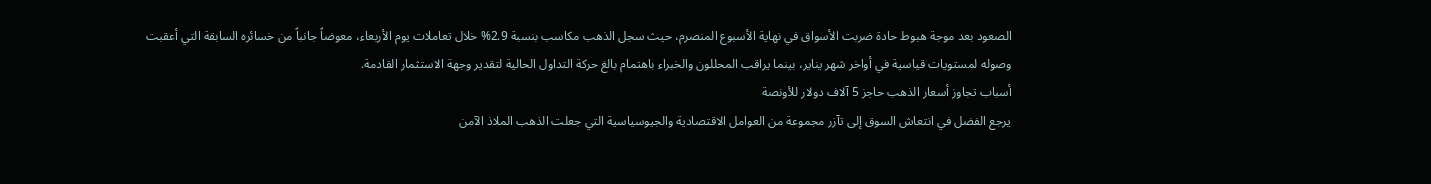الصعود بعد موجة هبوط حادة ضربت الأسواق في نهاية الأسبوع المنصرم، حيث سجل الذهب مكاسب بنسبة 2.9% خلال تعاملات يوم الأربعاء، معوضاً جانباً من خسائره السابقة التي أعقبت وصوله لمستويات قياسية في أواخر شهر يناير، بينما يراقب المحللون والخبراء باهتمام بالغ حركة التداول الحالية لتقدير وجهة الاستثمار القادمة.
أسباب تجاوز أسعار الذهب حاجز 5 آلاف دولار للأونصة
يرجع الفضل في انتعاش السوق إلى تآزر مجموعة من العوامل الاقتصادية والجيوسياسية التي جعلت الذهب الملاذ الآمن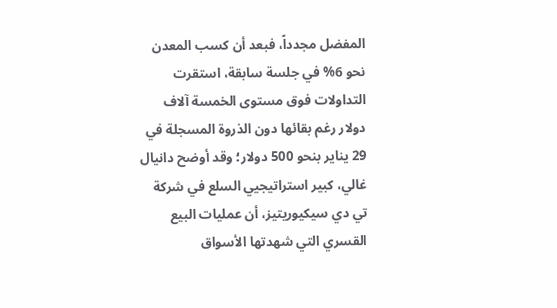المفضل مجدداً، فبعد أن كسب المعدن نحو 6% في جلسة سابقة، استقرت التداولات فوق مستوى الخمسة آلاف دولار رغم بقائها دون الذروة المسجلة في 29 يناير بنحو 500 دولار؛ وقد أوضح دانيال غالي، كبير استراتيجيي السلع في شركة تي دي سيكيوريتيز، أن عمليات البيع القسري التي شهدتها الأسواق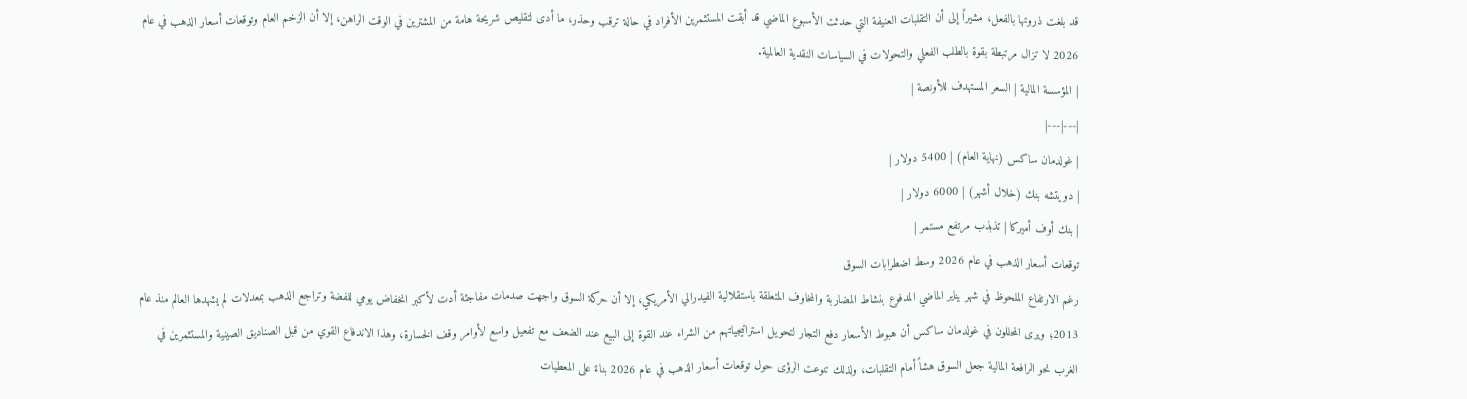قد بلغت ذروتها بالفعل، مشيراً إلى أن التقلبات العنيفة التي حدثت الأسبوع الماضي قد أبقت المستثمرين الأفراد في حالة ترقب وحذر، ما أدى لتقليص شريحة هامة من المشترين في الوقت الراهن، إلا أن الزخم العام وتوقعات أسعار الذهب في عام 2026 لا تزال مرتبطة بقوة بالطلب الفعلي والتحولات في السياسات النقدية العالمية.
| المؤسسة المالية | السعر المستهدف للأونصة |
|---|---|
| غولدمان ساكس (نهاية العام) | 5400 دولار |
| دويتشه بنك (خلال أشهر) | 6000 دولار |
| بنك أوف أميركا | تذبذب مرتفع مستمر |
توقعات أسعار الذهب في عام 2026 وسط اضطرابات السوق
رغم الارتفاع الملحوظ في شهر يناير الماضي المدفوع بنشاط المضاربة والمخاوف المتعلقة باستقلالية الفيدرالي الأمريكي، إلا أن حركة السوق واجهت صدمات مفاجئة أدت لأكبر انخفاض يومي للفضة وتراجع الذهب بمعدلات لم يشهدها العالم منذ عام 2013؛ ويرى المحللون في غولدمان ساكس أن هبوط الأسعار دفع التجار لتحويل استراتيجياتهم من الشراء عند القوة إلى البيع عند الضعف مع تفعيل واسع لأوامر وقف الخسارة، وهذا الاندفاع القوي من قبل الصناديق الصينية والمستثمرين في الغرب نحو الرافعة المالية جعل السوق هشاً أمام التقلبات، ولذلك تنوعت الرؤى حول توقعات أسعار الذهب في عام 2026 بناءً على المعطيات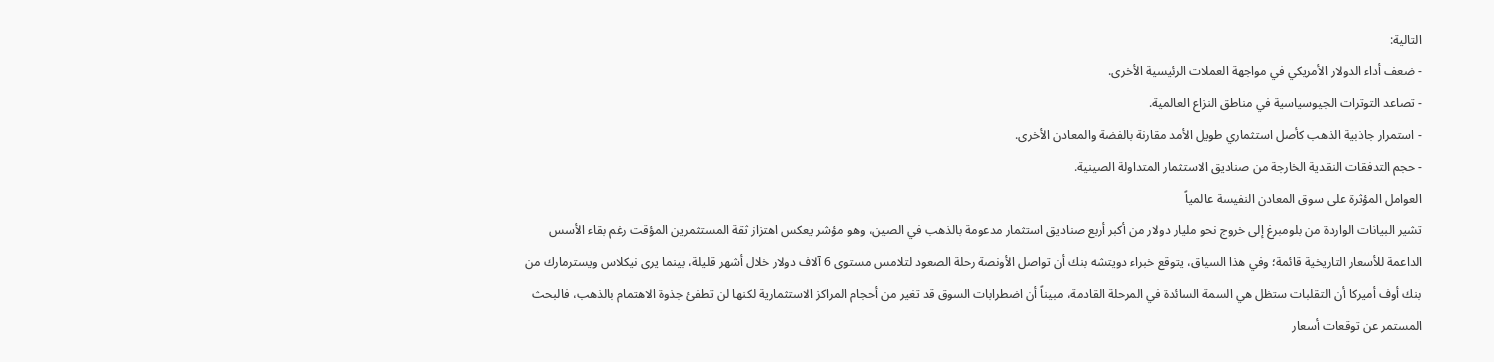التالية:
- ضعف أداء الدولار الأمريكي في مواجهة العملات الرئيسية الأخرى.
- تصاعد التوترات الجيوسياسية في مناطق النزاع العالمية.
- استمرار جاذبية الذهب كأصل استثماري طويل الأمد مقارنة بالفضة والمعادن الأخرى.
- حجم التدفقات النقدية الخارجة من صناديق الاستثمار المتداولة الصينية.
العوامل المؤثرة على سوق المعادن النفيسة عالمياً
تشير البيانات الواردة من بلومبرغ إلى خروج نحو مليار دولار من أكبر أربع صناديق استثمار مدعومة بالذهب في الصين، وهو مؤشر يعكس اهتزاز ثقة المستثمرين المؤقت رغم بقاء الأسس الداعمة للأسعار التاريخية قائمة؛ وفي هذا السياق، يتوقع خبراء دويتشه بنك أن تواصل الأونصة رحلة الصعود لتلامس مستوى 6 آلاف دولار خلال أشهر قليلة، بينما يرى نيكلاس ويسترمارك من بنك أوف أميركا أن التقلبات ستظل هي السمة السائدة في المرحلة القادمة، مبيناً أن اضطرابات السوق قد تغير من أحجام المراكز الاستثمارية لكنها لن تطفئ جذوة الاهتمام بالذهب، فالبحث المستمر عن توقعات أسعار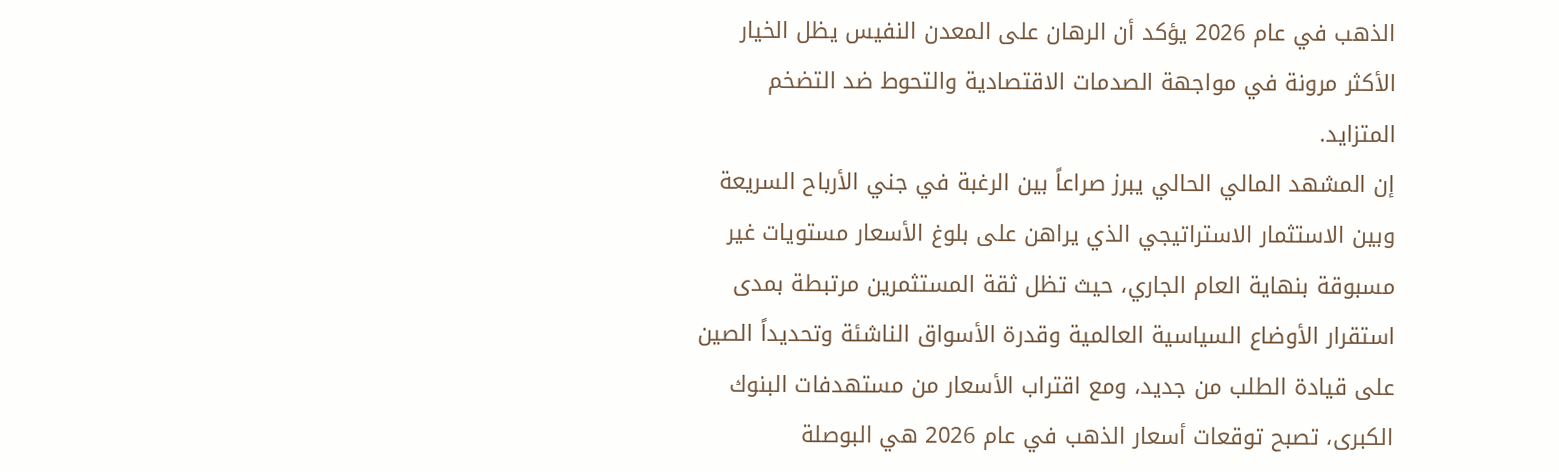الذهب في عام 2026 يؤكد أن الرهان على المعدن النفيس يظل الخيار الأكثر مرونة في مواجهة الصدمات الاقتصادية والتحوط ضد التضخم المتزايد.
إن المشهد المالي الحالي يبرز صراعاً بين الرغبة في جني الأرباح السريعة وبين الاستثمار الاستراتيجي الذي يراهن على بلوغ الأسعار مستويات غير مسبوقة بنهاية العام الجاري، حيث تظل ثقة المستثمرين مرتبطة بمدى استقرار الأوضاع السياسية العالمية وقدرة الأسواق الناشئة وتحديداً الصين على قيادة الطلب من جديد، ومع اقتراب الأسعار من مستهدفات البنوك الكبرى، تصبح توقعات أسعار الذهب في عام 2026 هي البوصلة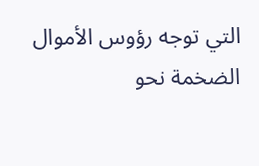التي توجه رؤوس الأموال الضخمة نحو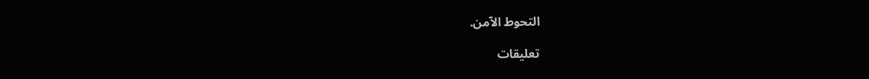التحوط الآمن.

تعليقات